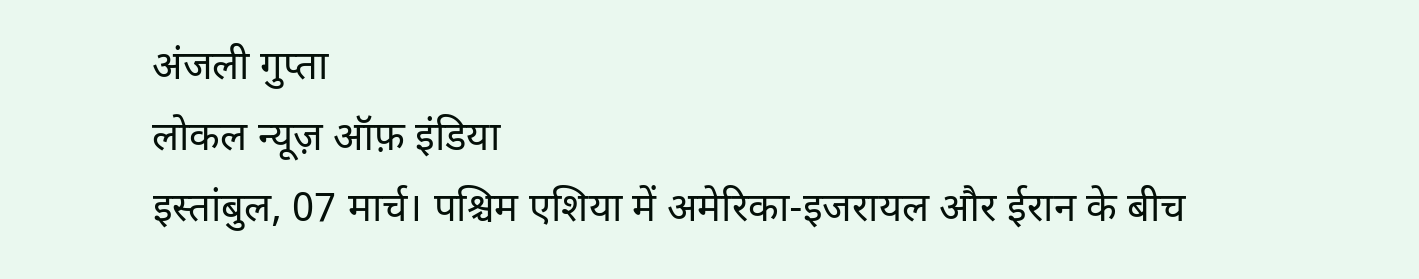अंजली गुप्ता
लोकल न्यूज़ ऑफ़ इंडिया
इस्तांबुल, 07 मार्च। पश्चिम एशिया में अमेरिका-इजरायल और ईरान के बीच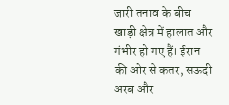जारी तनाव के बीच खाड़ी क्षेत्र में हालात और गंभीर हो गए हैं। ईरान की ओर से कतर, सऊदी अरब और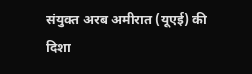संयुक्त अरब अमीरात (यूएई) की दिशा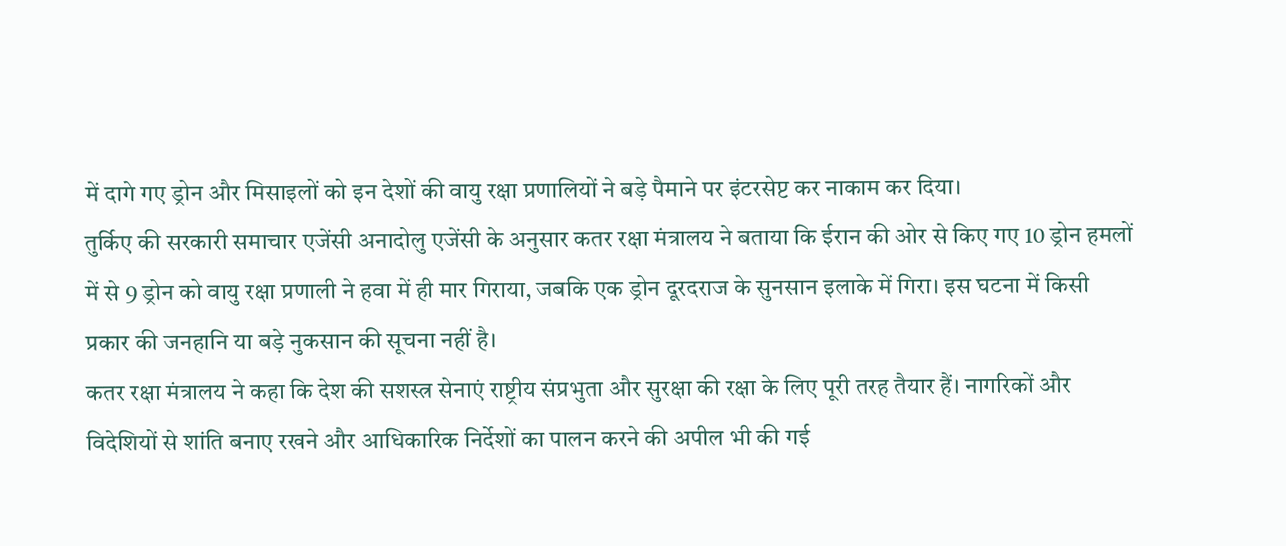में दागे गए ड्रोन और मिसाइलों को इन देशों की वायु रक्षा प्रणालियों ने बड़े पैमाने पर इंटरसेप्ट कर नाकाम कर दिया।
तुर्किए की सरकारी समाचार एजेंसी अनादोलु एजेंसी के अनुसार कतर रक्षा मंत्रालय ने बताया कि ईरान की ओर से किए गए 10 ड्रोन हमलों में से 9 ड्रोन को वायु रक्षा प्रणाली ने हवा में ही मार गिराया, जबकि एक ड्रोन दूरदराज के सुनसान इलाके में गिरा। इस घटना में किसी प्रकार की जनहानि या बड़े नुकसान की सूचना नहीं है।
कतर रक्षा मंत्रालय ने कहा कि देश की सशस्त्र सेनाएं राष्ट्रीय संप्रभुता और सुरक्षा की रक्षा के लिए पूरी तरह तैयार हैं। नागरिकों और विदेशियों से शांति बनाए रखने और आधिकारिक निर्देशों का पालन करने की अपील भी की गई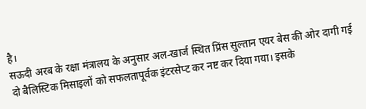है।
सऊदी अरब के रक्षा मंत्रालय के अनुसार अल-खार्ज स्थित प्रिंस सुल्तान एयर बेस की ओर दागी गई दो बैलिस्टिक मिसाइलों को सफलतापूर्वक इंटरसेप्ट कर नष्ट कर दिया गया। इसके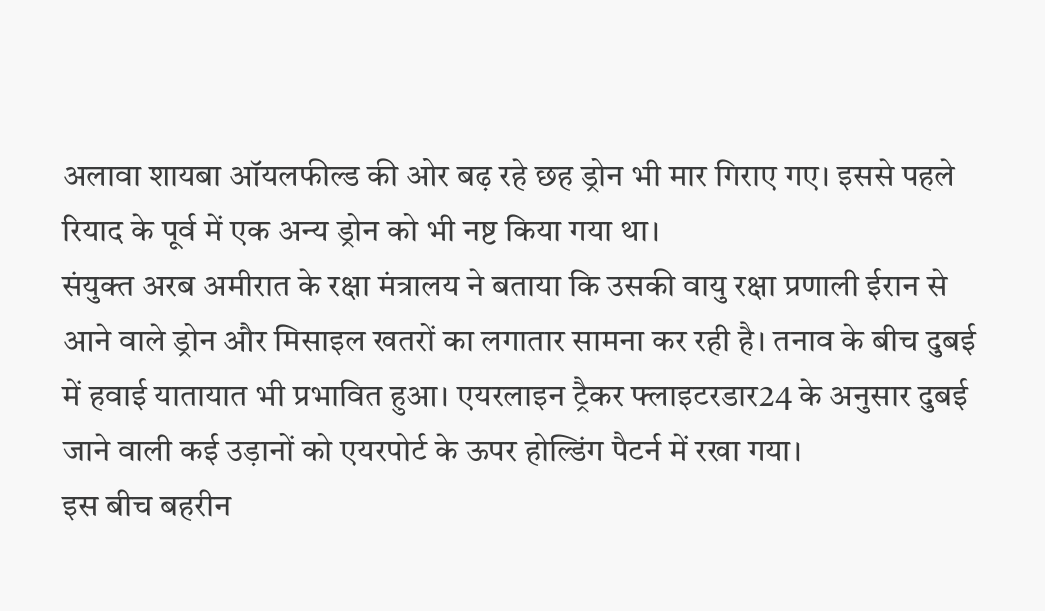अलावा शायबा ऑयलफील्ड की ओर बढ़ रहे छह ड्रोन भी मार गिराए गए। इससे पहले रियाद के पूर्व में एक अन्य ड्रोन को भी नष्ट किया गया था।
संयुक्त अरब अमीरात के रक्षा मंत्रालय ने बताया कि उसकी वायु रक्षा प्रणाली ईरान से आने वाले ड्रोन और मिसाइल खतरों का लगातार सामना कर रही है। तनाव के बीच दुबई में हवाई यातायात भी प्रभावित हुआ। एयरलाइन ट्रैकर फ्लाइटरडार24 के अनुसार दुबई जाने वाली कई उड़ानों को एयरपोर्ट के ऊपर होल्डिंग पैटर्न में रखा गया।
इस बीच बहरीन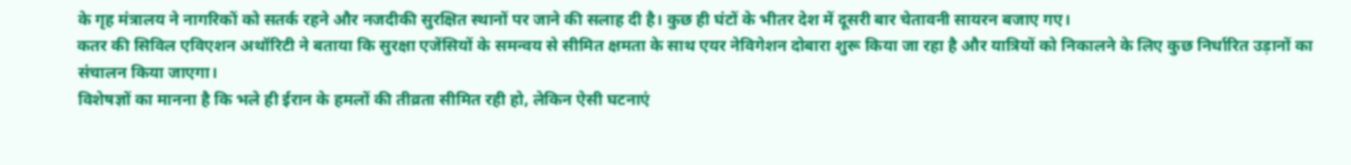के गृह मंत्रालय ने नागरिकों को सतर्क रहने और नजदीकी सुरक्षित स्थानों पर जाने की सलाह दी है। कुछ ही घंटों के भीतर देश में दूसरी बार चेतावनी सायरन बजाए गए।
कतर की सिविल एविएशन अथॉरिटी ने बताया कि सुरक्षा एजेंसियों के समन्वय से सीमित क्षमता के साथ एयर नेविगेशन दोबारा शुरू किया जा रहा है और यात्रियों को निकालने के लिए कुछ निर्धारित उड़ानों का संचालन किया जाएगा।
विशेषज्ञों का मानना है कि भले ही ईरान के हमलों की तीव्रता सीमित रही हो, लेकिन ऐसी घटनाएं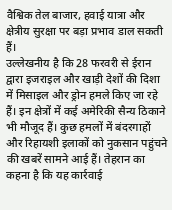वैश्विक तेल बाजार, हवाई यात्रा और क्षेत्रीय सुरक्षा पर बड़ा प्रभाव डाल सकती हैं।
उल्लेखनीय है कि 28 फरवरी से ईरान द्वारा इजराइल और खाड़ी देशों की दिशा में मिसाइल और ड्रोन हमले किए जा रहे हैं। इन क्षेत्रों में कई अमेरिकी सैन्य ठिकाने भी मौजूद हैं। कुछ हमलों में बंदरगाहों और रिहायशी इलाकों को नुकसान पहुंचने की खबरें सामने आई हैं। तेहरान का कहना है कि यह कार्रवाई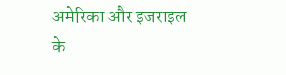अमेरिका और इजराइल के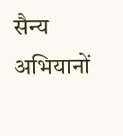सैन्य अभियानों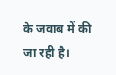के जवाब में की जा रही है।